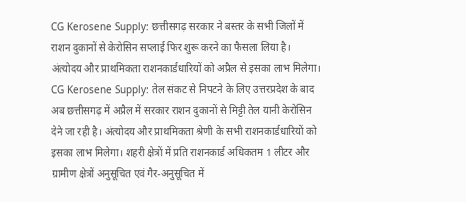CG Kerosene Supply: छत्तीसगढ़ सरकार ने बस्तर के सभी जिलों में राशन दुकानों से केरोसिन सप्लाई फिर शुरू करने का फैसला लिया है। अंत्योदय और प्राथमिकता राशनकार्डधारियों को अप्रैल से इसका लाभ मिलेगा।
CG Kerosene Supply: तेल संकट से निपटने के लिए उत्तरप्रदेश के बाद अब छत्तीसगढ़ में अप्रैल में सरकार राशन दुकानों से मिट्टी तेल यानी केरोसिन देने जा रही है। अंत्योदय और प्राथमिकता श्रेणी के सभी राशनकार्डधारियों को इसका लाभ मिलेगा। शहरी क्षेत्रों में प्रति राशनकार्ड अधिकतम 1 लीटर और ग्रामीण क्षेत्रों अनुसूचित एवं गैर-अनुसूचित में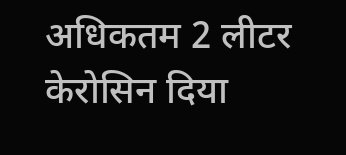अधिकतम 2 लीटर केरोसिन दिया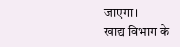जाएगा।
खाद्य विभाग के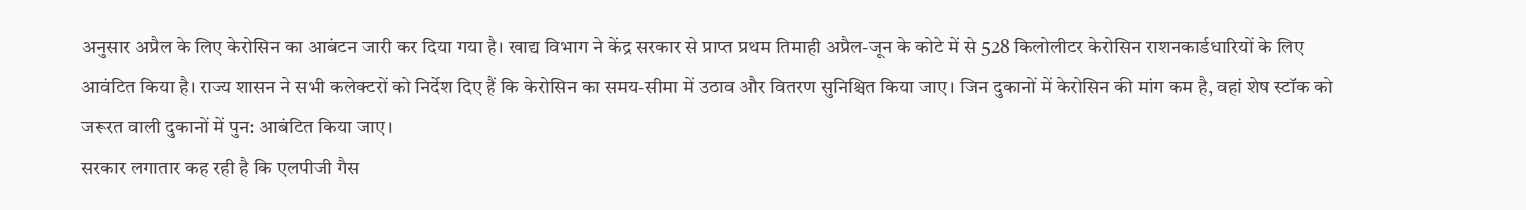अनुसार अप्रैल के लिए केरोसिन का आबंटन जारी कर दिया गया है। खाद्य विभाग ने केंद्र सरकार से प्राप्त प्रथम तिमाही अप्रैल-जून के कोटे में से 528 किलोलीटर केरोसिन राशनकार्डधारियों के लिए आवंटित किया है। राज्य शासन ने सभी कलेक्टरों को निर्देश दिए हैं कि केरोसिन का समय-सीमा में उठाव और वितरण सुनिश्चित किया जाए। जिन दुकानों में केरोसिन की मांग कम है, वहां शेष स्टॉक को जरूरत वाली दुकानों में पुन: आबंटित किया जाए।
सरकार लगातार कह रही है कि एलपीजी गैस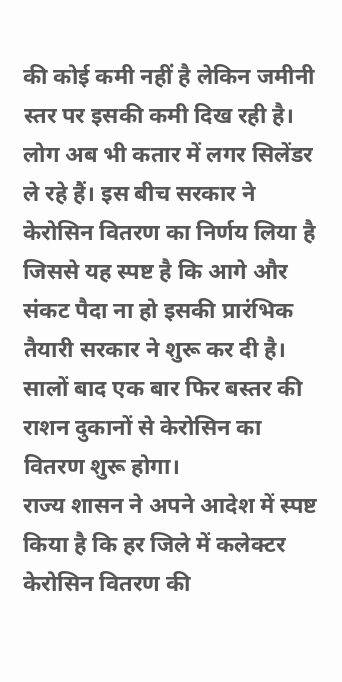की कोई कमी नहीं है लेकिन जमीनी स्तर पर इसकी कमी दिख रही है। लोग अब भी कतार में लगर सिलेंडर ले रहे हैं। इस बीच सरकार ने केरोसिन वितरण का निर्णय लिया है जिससे यह स्पष्ट है कि आगे और संकट पैदा ना हो इसकी प्रारंभिक तैयारी सरकार ने शुरू कर दी है। सालों बाद एक बार फिर बस्तर की राशन दुकानों से केरोसिन का वितरण शुरू होगा।
राज्य शासन ने अपने आदेश में स्पष्ट किया है कि हर जिले में कलेक्टर केरोसिन वितरण की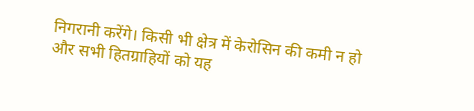निगरानी करेंगे। किसी भी क्षेत्र में केरोसिन की कमी न हो और सभी हितग्राहियों को यह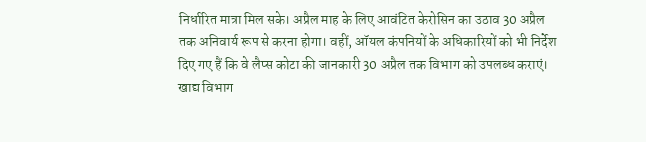निर्धारित मात्रा मिल सके। अप्रैल माह के लिए आवंटित केरोसिन का उठाव 30 अप्रैल तक अनिवार्य रूप से करना होगा। वहीं, ऑयल कंपनियों के अधिकारियों को भी निर्देश दिए गए हैं कि वे लैप्स कोटा की जानकारी 30 अप्रैल तक विभाग को उपलब्ध कराएं।
खाद्य विभाग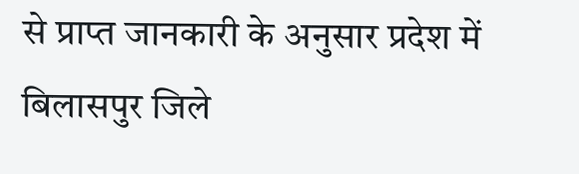से प्राप्त जानकारी के अनुसार प्रदेश में बिलासपुर जिले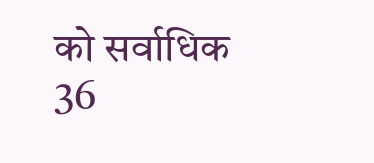को सर्वाधिक 36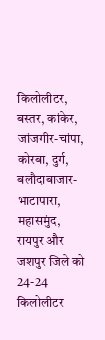किलोलीटर, बस्तर, कांकेर, जांजगीर-चांपा, कोरबा, दुर्ग, बलौदाबाजार-भाटापारा, महासमुंद, रायपुर और जशपुर जिले को 24-24 किलोलीटर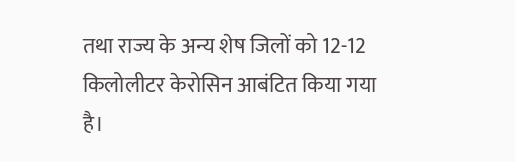तथा राज्य के अन्य शेष जिलों को 12-12 किलोलीटर केरोसिन आबंटित किया गया है।